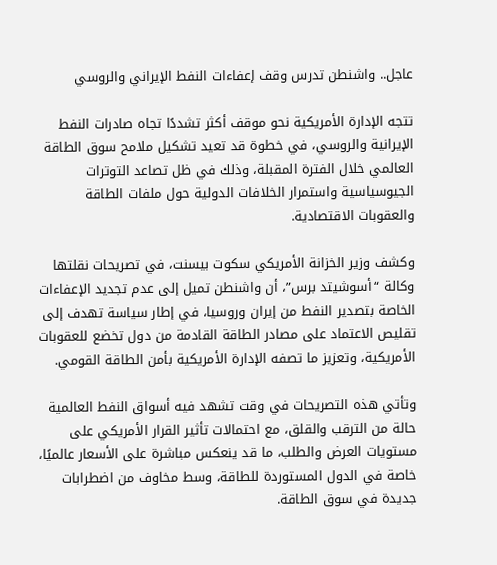عاجل.. واشنطن تدرس وقف إعفاءات النفط الإيراني والروسي

تتجه الإدارة الأمريكية نحو موقف أكثر تشددًا تجاه صادرات النفط الإيرانية والروسي، في خطوة قد تعيد تشكيل ملامح سوق الطاقة العالمي خلال الفترة المقبلة، وذلك في ظل تصاعد التوترات الجيوسياسية واستمرار الخلافات الدولية حول ملفات الطاقة والعقوبات الاقتصادية.

وكشف وزير الخزانة الأمريكي سكوت بيسنت، في تصريحات نقلتها وكالة “أسوشيتد برس”، أن واشنطن تميل إلى عدم تجديد الإعفاءات الخاصة بتصدير النفط من إيران وروسيا، في إطار سياسة تهدف إلى تقليص الاعتماد على مصادر الطاقة القادمة من دول تخضع للعقوبات الأمريكية، وتعزيز ما تصفه الإدارة الأمريكية بأمن الطاقة القومي.

وتأتي هذه التصريحات في وقت تشهد فيه أسواق النفط العالمية حالة من الترقب والقلق، مع احتمالات تأثير القرار الأمريكي على مستويات العرض والطلب، ما قد ينعكس مباشرة على الأسعار عالميًا، خاصة في الدول المستوردة للطاقة، وسط مخاوف من اضطرابات جديدة في سوق الطاقة.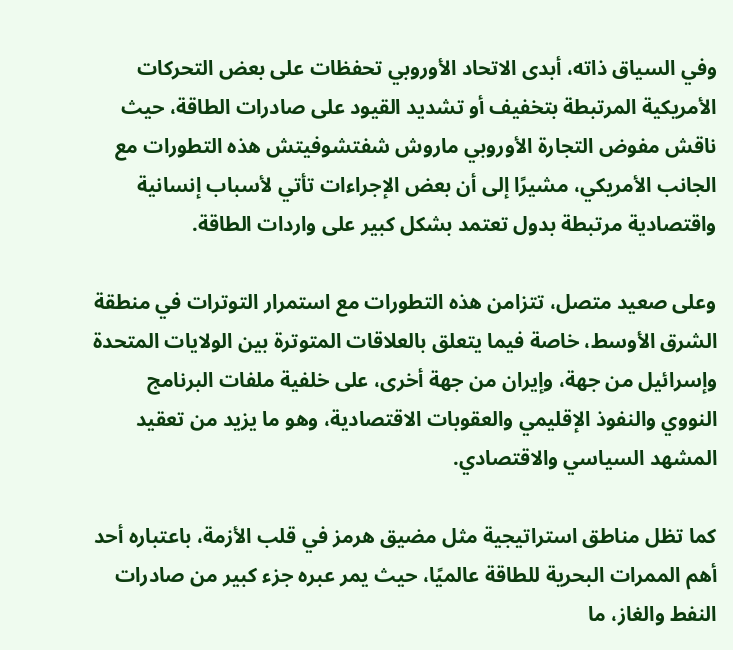وفي السياق ذاته، أبدى الاتحاد الأوروبي تحفظات على بعض التحركات الأمريكية المرتبطة بتخفيف أو تشديد القيود على صادرات الطاقة، حيث ناقش مفوض التجارة الأوروبي ماروش شفتشوفيتش هذه التطورات مع الجانب الأمريكي، مشيرًا إلى أن بعض الإجراءات تأتي لأسباب إنسانية واقتصادية مرتبطة بدول تعتمد بشكل كبير على واردات الطاقة.

وعلى صعيد متصل، تتزامن هذه التطورات مع استمرار التوترات في منطقة الشرق الأوسط، خاصة فيما يتعلق بالعلاقات المتوترة بين الولايات المتحدة وإسرائيل من جهة، وإيران من جهة أخرى، على خلفية ملفات البرنامج النووي والنفوذ الإقليمي والعقوبات الاقتصادية، وهو ما يزيد من تعقيد المشهد السياسي والاقتصادي.

كما تظل مناطق استراتيجية مثل مضيق هرمز في قلب الأزمة، باعتباره أحد أهم الممرات البحرية للطاقة عالميًا، حيث يمر عبره جزء كبير من صادرات النفط والغاز، ما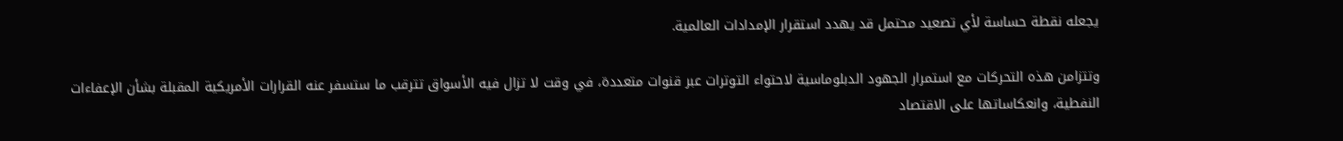يجعله نقطة حساسة لأي تصعيد محتمل قد يهدد استقرار الإمدادات العالمية.

وتتزامن هذه التحركات مع استمرار الجهود الدبلوماسية لاحتواء التوترات عبر قنوات متعددة، في وقت لا تزال فيه الأسواق تترقب ما ستسفر عنه القرارات الأمريكية المقبلة بشأن الإعفاءات النفطية، وانعكاساتها على الاقتصاد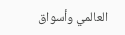العالمي وأسواق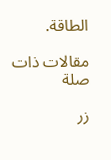الطاقة.

مقالات ذات صلة

زر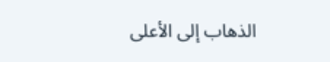الذهاب إلى الأعلى